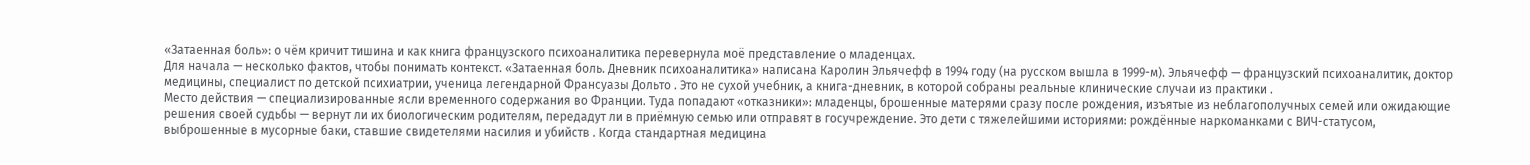«Затаенная боль»: о чём кричит тишина и как книга французского психоаналитика перевернула моё представление о младенцах.
Для начала — несколько фактов, чтобы понимать контекст. «Затаенная боль. Дневник психоаналитика» написана Каролин Эльячефф в 1994 году (на русском вышла в 1999-м). Эльячефф — французский психоаналитик, доктор медицины, специалист по детской психиатрии, ученица легендарной Франсуазы Дольто . Это не сухой учебник, а книга-дневник, в которой собраны реальные клинические случаи из практики .
Место действия — специализированные ясли временного содержания во Франции. Туда попадают «отказники»: младенцы, брошенные матерями сразу после рождения, изъятые из неблагополучных семей или ожидающие решения своей судьбы — вернут ли их биологическим родителям, передадут ли в приёмную семью или отправят в госучреждение. Это дети с тяжелейшими историями: рождённые наркоманками с ВИЧ-статусом, выброшенные в мусорные баки, ставшие свидетелями насилия и убийств . Когда стандартная медицина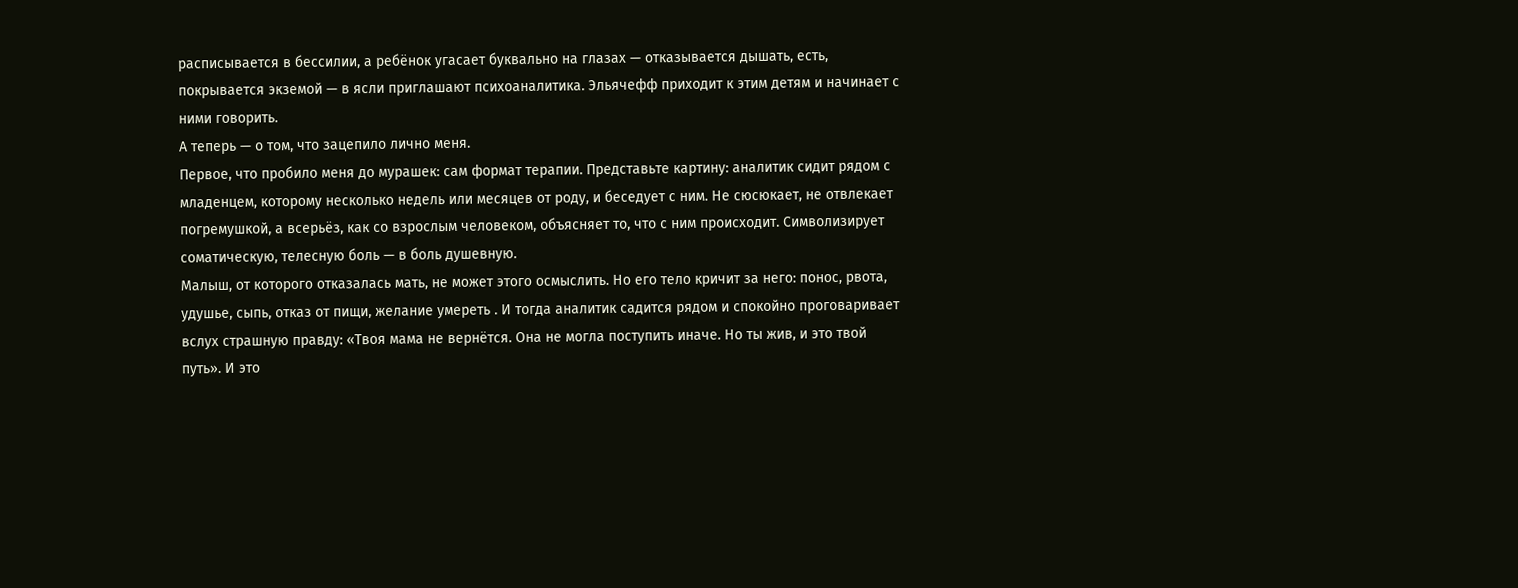расписывается в бессилии, а ребёнок угасает буквально на глазах — отказывается дышать, есть, покрывается экземой — в ясли приглашают психоаналитика. Эльячефф приходит к этим детям и начинает с ними говорить.
А теперь — о том, что зацепило лично меня.
Первое, что пробило меня до мурашек: сам формат терапии. Представьте картину: аналитик сидит рядом с младенцем, которому несколько недель или месяцев от роду, и беседует с ним. Не сюсюкает, не отвлекает погремушкой, а всерьёз, как со взрослым человеком, объясняет то, что с ним происходит. Символизирует соматическую, телесную боль — в боль душевную.
Малыш, от которого отказалась мать, не может этого осмыслить. Но его тело кричит за него: понос, рвота, удушье, сыпь, отказ от пищи, желание умереть . И тогда аналитик садится рядом и спокойно проговаривает вслух страшную правду: «Твоя мама не вернётся. Она не могла поступить иначе. Но ты жив, и это твой путь». И это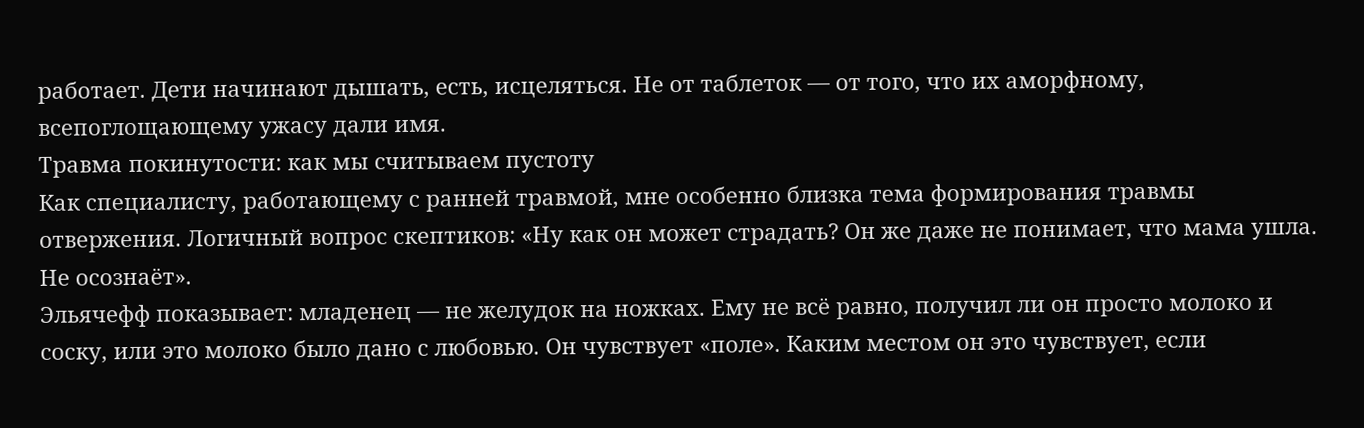работает. Дети начинают дышать, есть, исцеляться. Не от таблеток — от того, что их аморфному, всепоглощающему ужасу дали имя.
Травма покинутости: как мы считываем пустоту
Как специалисту, работающему с ранней травмой, мне особенно близка тема формирования травмы отвержения. Логичный вопрос скептиков: «Ну как он может страдать? Он же даже не понимает, что мама ушла. Не осознаёт».
Эльячефф показывает: младенец — не желудок на ножках. Ему не всё равно, получил ли он просто молоко и соску, или это молоко было дано с любовью. Он чувствует «поле». Каким местом он это чувствует, если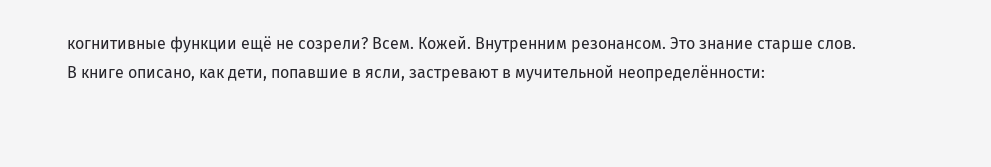когнитивные функции ещё не созрели? Всем. Кожей. Внутренним резонансом. Это знание старше слов.
В книге описано, как дети, попавшие в ясли, застревают в мучительной неопределённости: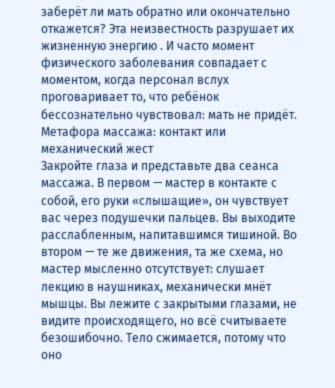заберёт ли мать обратно или окончательно откажется? Эта неизвестность разрушает их жизненную энергию . И часто момент физического заболевания совпадает с моментом, когда персонал вслух проговаривает то, что ребёнок бессознательно чувствовал: мать не придёт.
Метафора массажа: контакт или механический жест
Закройте глаза и представьте два сеанса массажа. В первом — мастер в контакте с собой, его руки «слышащие», он чувствует вас через подушечки пальцев. Вы выходите расслабленным, напитавшимся тишиной. Во втором — те же движения, та же схема, но мастер мысленно отсутствует: слушает лекцию в наушниках, механически мнёт мышцы. Вы лежите с закрытыми глазами, не видите происходящего, но всё считываете безошибочно. Тело сжимается, потому что оно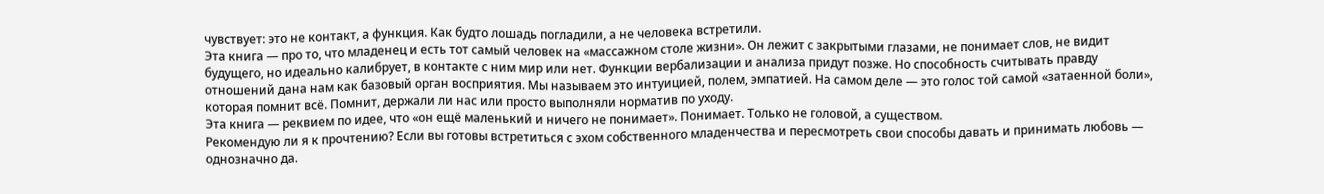чувствует: это не контакт, а функция. Как будто лошадь погладили, а не человека встретили.
Эта книга — про то, что младенец и есть тот самый человек на «массажном столе жизни». Он лежит с закрытыми глазами, не понимает слов, не видит будущего, но идеально калибрует, в контакте с ним мир или нет. Функции вербализации и анализа придут позже. Но способность считывать правду отношений дана нам как базовый орган восприятия. Мы называем это интуицией, полем, эмпатией. На самом деле — это голос той самой «затаенной боли», которая помнит всё. Помнит, держали ли нас или просто выполняли норматив по уходу.
Эта книга — реквием по идее, что «он ещё маленький и ничего не понимает». Понимает. Только не головой, а существом.
Рекомендую ли я к прочтению? Если вы готовы встретиться с эхом собственного младенчества и пересмотреть свои способы давать и принимать любовь — однозначно да.